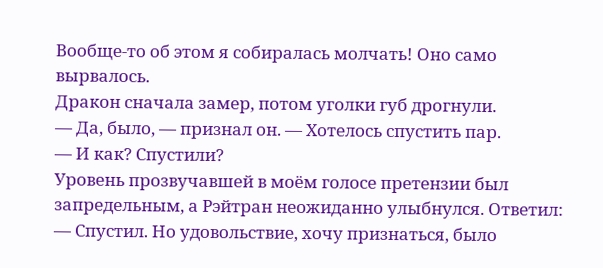Вообще-то об этом я собиралась молчать! Оно само вырвалось.
Дракон сначала замер, потом уголки губ дрогнули.
— Да, было, — признал он. — Хотелось спустить пар.
— И как? Спустили?
Уровень прозвучавшей в моём голосе претензии был запредельным, а Рэйтран неожиданно улыбнулся. Ответил:
— Спустил. Но удовольствие, хочу признаться, было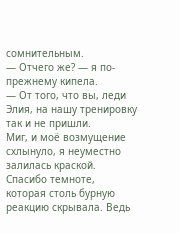сомнительным.
— Отчего же? — я по-прежнему кипела.
— От того, что вы, леди Элия, на нашу тренировку так и не пришли.
Миг, и моё возмущение схлынуло, я неуместно залилась краской. Спасибо темноте, которая столь бурную реакцию скрывала. Ведь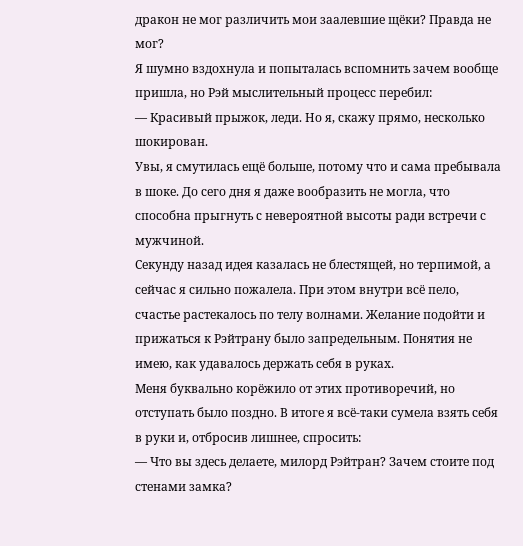дракон не мог различить мои заалевшие щёки? Правда не мог?
Я шумно вздохнула и попыталась вспомнить зачем вообще пришла, но Рэй мыслительный процесс перебил:
— Красивый прыжок, леди. Но я, скажу прямо, несколько шокирован.
Увы, я смутилась ещё больше, потому что и сама пребывала в шоке. До сего дня я даже вообразить не могла, что способна прыгнуть с невероятной высоты ради встречи с мужчиной.
Секунду назад идея казалась не блестящей, но терпимой, а сейчас я сильно пожалела. При этом внутри всё пело, счастье растекалось по телу волнами. Желание подойти и прижаться к Рэйтрану было запредельным. Понятия не имею, как удавалось держать себя в руках.
Меня буквально корёжило от этих противоречий, но отступать было поздно. В итоге я всё-таки сумела взять себя в руки и, отбросив лишнее, спросить:
— Что вы здесь делаете, милорд Рэйтран? Зачем стоите под стенами замка?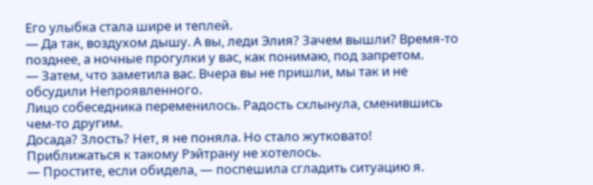Его улыбка стала шире и теплей.
— Да так, воздухом дышу. А вы, леди Элия? Зачем вышли? Время-то позднее, а ночные прогулки у вас, как понимаю, под запретом.
— Затем, что заметила вас. Вчера вы не пришли, мы так и не обсудили Непроявленного.
Лицо собеседника переменилось. Радость схлынула, сменившись чем-то другим.
Досада? Злость? Нет, я не поняла. Но стало жутковато! Приближаться к такому Рэйтрану не хотелось.
— Простите, если обидела, — поспешила сгладить ситуацию я.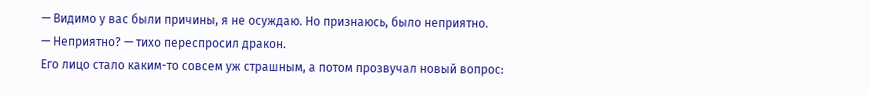— Видимо у вас были причины, я не осуждаю. Но признаюсь, было неприятно.
— Неприятно? — тихо переспросил дракон.
Его лицо стало каким-то совсем уж страшным, а потом прозвучал новый вопрос: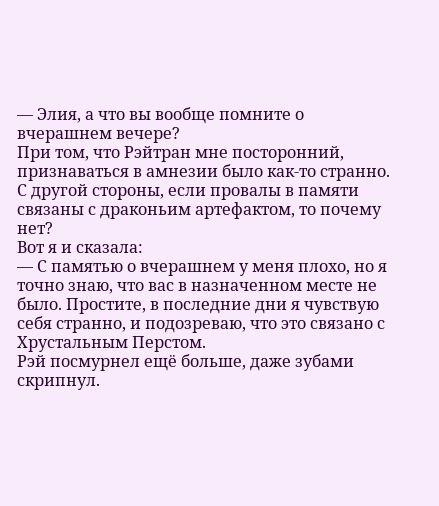— Элия, а что вы вообще помните о вчерашнем вечере?
При том, что Рэйтран мне посторонний, признаваться в амнезии было как-то странно. С другой стороны, если провалы в памяти связаны с драконьим артефактом, то почему нет?
Вот я и сказала:
— С памятью о вчерашнем у меня плохо, но я точно знаю, что вас в назначенном месте не было. Простите, в последние дни я чувствую себя странно, и подозреваю, что это связано с Хрустальным Перстом.
Рэй посмурнел ещё больше, даже зубами скрипнул.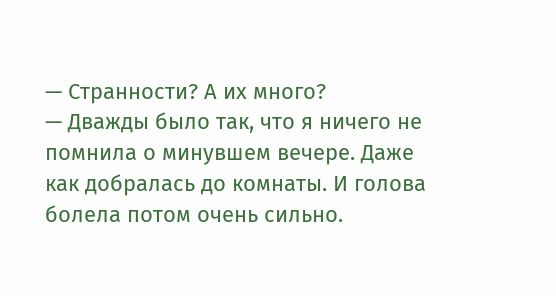— Странности? А их много?
— Дважды было так, что я ничего не помнила о минувшем вечере. Даже как добралась до комнаты. И голова болела потом очень сильно.